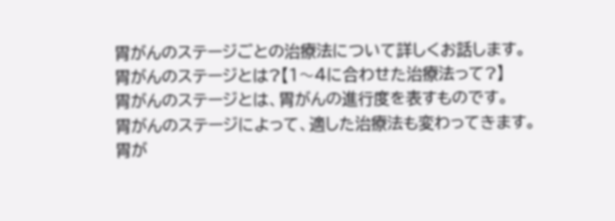胃がんのステージごとの治療法について詳しくお話します。
胃がんのステージとは?【1〜4に合わせた治療法って?】
胃がんのステージとは、胃がんの進行度を表すものです。
胃がんのステージによって、適した治療法も変わってきます。
胃が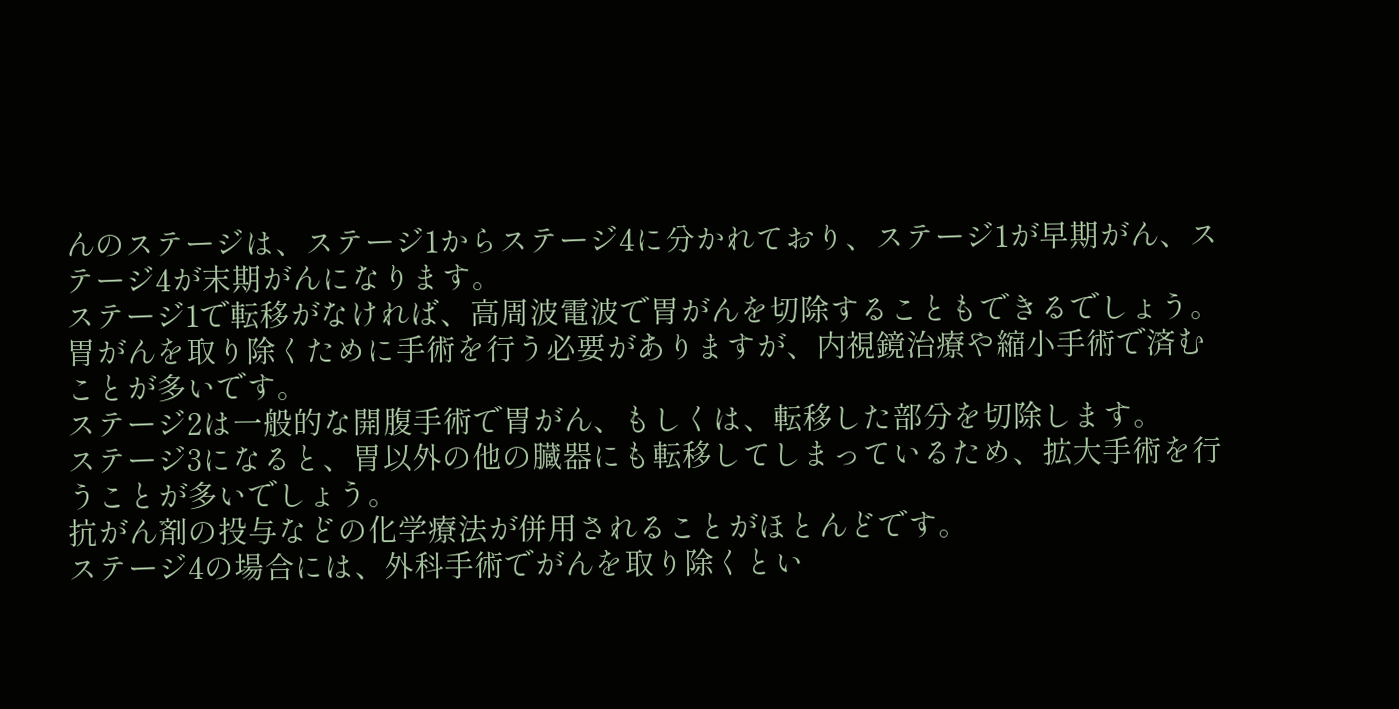んのステージは、ステージ1からステージ4に分かれており、ステージ1が早期がん、ステージ4が末期がんになります。
ステージ1で転移がなければ、高周波電波で胃がんを切除することもできるでしょう。
胃がんを取り除くために手術を行う必要がありますが、内視鏡治療や縮小手術で済むことが多いです。
ステージ2は一般的な開腹手術で胃がん、もしくは、転移した部分を切除します。
ステージ3になると、胃以外の他の臓器にも転移してしまっているため、拡大手術を行うことが多いでしょう。
抗がん剤の投与などの化学療法が併用されることがほとんどです。
ステージ4の場合には、外科手術でがんを取り除くとい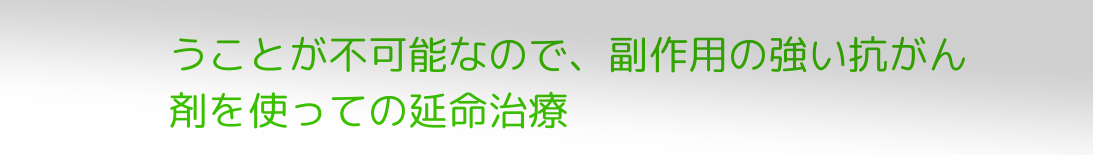うことが不可能なので、副作用の強い抗がん剤を使っての延命治療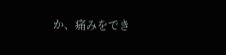か、痛みをでき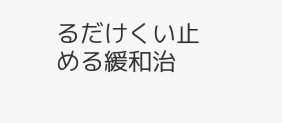るだけくい止める緩和治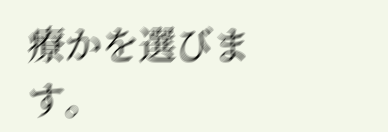療かを選びます。